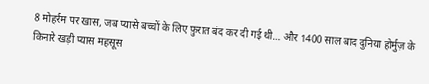8 मोहर्रम पर खास, जब प्यासे बच्चों के लिए फ़ुरात बंद कर दी गई थी… और 1400 साल बाद दुनिया होर्मुज़ के किनारे खड़ी प्यास महसूस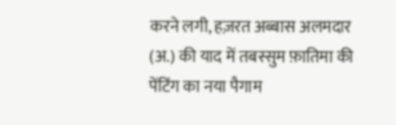करने लगी, हज़रत अब्बास अलमदार (अ.) की याद में तबस्सुम फ़ातिमा की पेंटिंग का नया पैगाम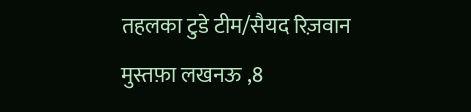तहलका टुडे टीम/सैयद रिज़वान मुस्तफ़ा लखनऊ ,8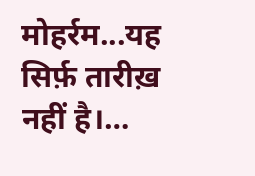मोहर्रम...यह सिर्फ़ तारीख़ नहीं है।…